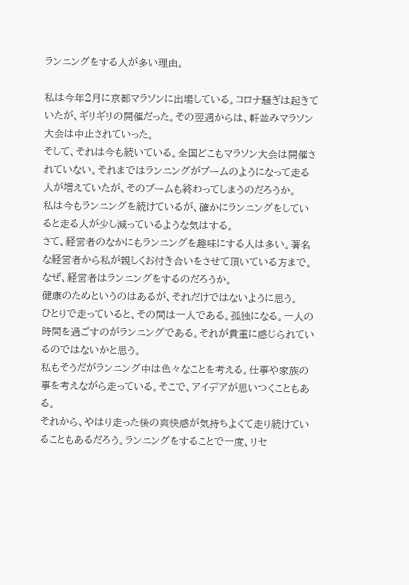ランニングをする人が多い理由。

私は今年2月に京都マラソンに出場している。コロナ騒ぎは起きていたが、ギリギリの開催だった。その翌週からは、軒並みマラソン大会は中止されていった。
そして、それは今も続いている。全国どこもマラソン大会は開催されていない。それまではランニングがブームのようになって走る人が増えていたが、そのブームも終わってしまうのだろうか。
私は今もランニングを続けているが、確かにランニングをしていると走る人が少し減っているような気はする。
さて、経営者のなかにもランニングを趣味にする人は多い。著名な経営者から私が親しくお付き合いをさせて頂いている方まで。
なぜ、経営者はランニングをするのだろうか。
健康のためというのはあるが、それだけではないように思う。
ひとりで走っていると、その間は一人である。孤独になる。一人の時間を過ごすのがランニングである。それが貴重に感じられているのではないかと思う。
私もそうだがランニング中は色々なことを考える。仕事や家族の事を考えながら走っている。そこで、アイデアが思いつくこともある。
それから、やはり走った後の爽快感が気持ちよくて走り続けていることもあるだろう。ランニングをすることで一度、リセ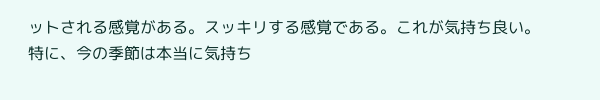ットされる感覚がある。スッキリする感覚である。これが気持ち良い。
特に、今の季節は本当に気持ち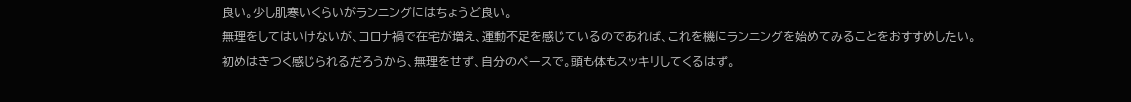良い。少し肌寒いくらいがランニングにはちょうど良い。
無理をしてはいけないが、コロナ禍で在宅が増え、運動不足を感じているのであれば、これを機にランニングを始めてみることをおすすめしたい。
初めはきつく感じられるだろうから、無理をせず、自分のペースで。頭も体もスッキリしてくるはず。